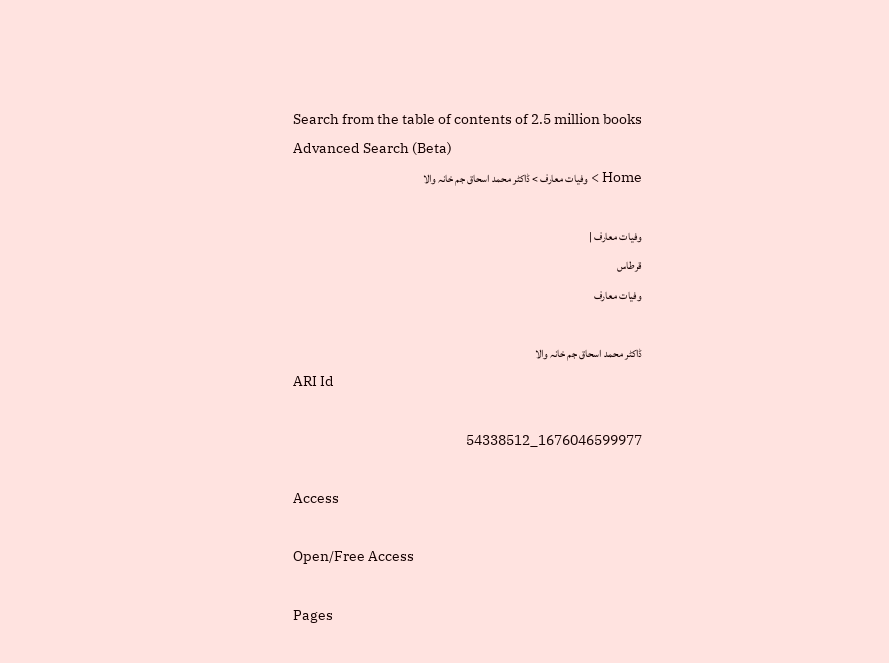Search from the table of contents of 2.5 million books
Advanced Search (Beta)
Home > وفیات معارف > ڈاکٹر محمد اسحاق جم خانہ والا

وفیات معارف |
قرطاس
وفیات معارف

ڈاکٹر محمد اسحاق جم خانہ والا
ARI Id

1676046599977_54338512

Access

Open/Free Access

Pages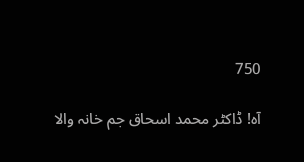750

آہ! ڈاکٹر محمد اسحاق جم خانہ والا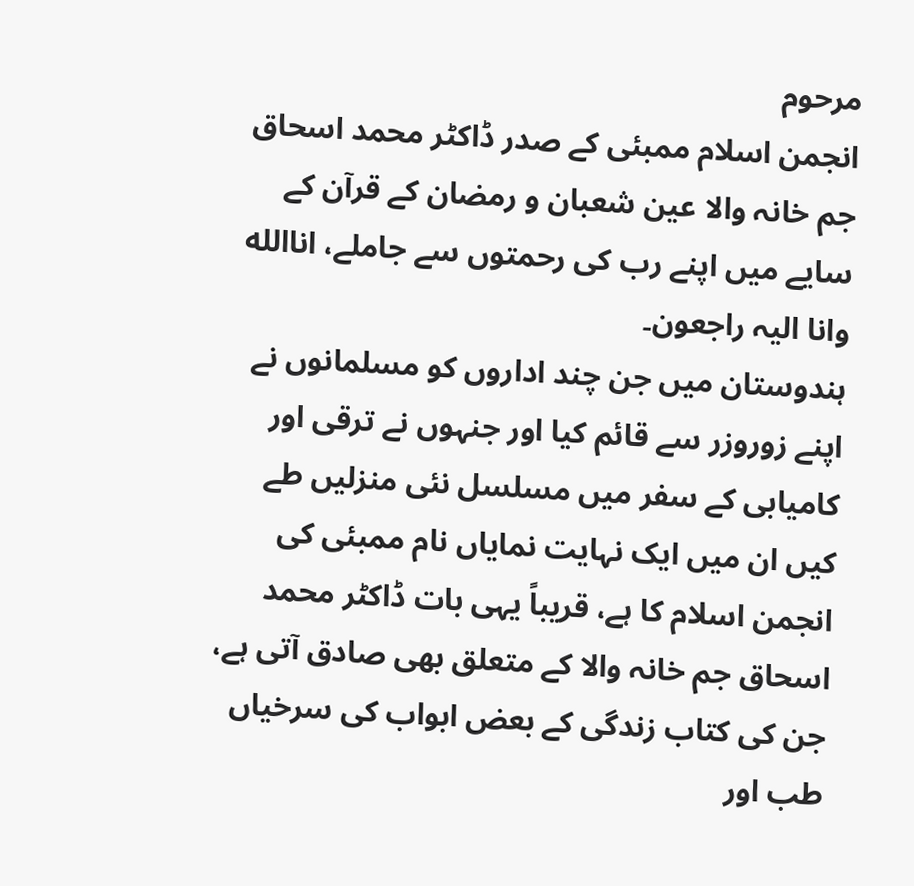مرحوم
انجمن اسلام ممبئی کے صدر ڈاکٹر محمد اسحاق جم خانہ والا عین شعبان و رمضان کے قرآن کے سایے میں اپنے رب کی رحمتوں سے جاملے، اناالله وانا الیہ راجعون۔
ہندوستان میں جن چند اداروں کو مسلمانوں نے اپنے زوروزر سے قائم کیا اور جنہوں نے ترقی اور کامیابی کے سفر میں مسلسل نئی منزلیں طے کیں ان میں ایک نہایت نمایاں نام ممبئی کی انجمن اسلام کا ہے، قریباً یہی بات ڈاکٹر محمد اسحاق جم خانہ والا کے متعلق بھی صادق آتی ہے، جن کی کتاب زندگی کے بعض ابواب کی سرخیاں طب اور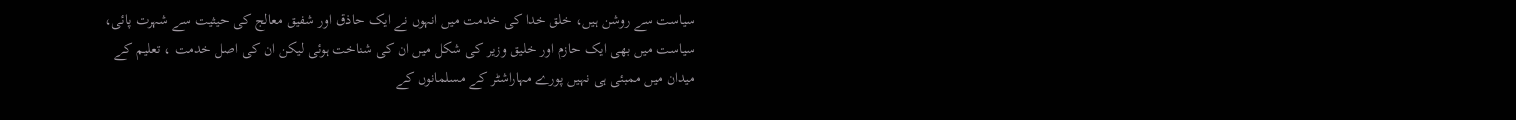سیاست سے روشن ہیں، خلق خدا کی خدمت میں انہوں نے ایک حاذق اور شفیق معالج کی حیثیت سے شہرت پائی، سیاست میں بھی ایک حازم اور خلیق وزیر کی شکل میں ان کی شناخت ہوئی لیکن ان کی اصل خدمت ، تعلیم کے میدان میں ممبئی ہی نہیں پورے مہاراشٹر کے مسلمانوں کے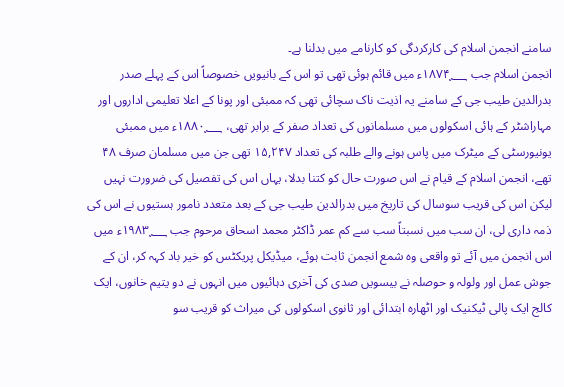سامنے انجمن اسلام کی کارکردگی کو کارنامے میں بدلنا ہے۔
انجمن اسلام جب ۱۸۷۴؁ء میں قائم ہوئی تھی تو اس کے بانیویں خصوصاً اس کے پہلے صدر بدرالدین طیب جی کے سامنے یہ اذیت ناک سچائی تھی کہ ممبئی اور پونا کے اعلا تعلیمی اداروں اور مہاراشٹر کے ہائی اسکولوں میں مسلمانوں کی تعداد صفر کے برابر تھی، ۱۸۸۰؁ء میں ممبئی یونیورسٹی کے میٹرک میں پاس ہونے والے طلبہ کی تعداد ۱۵,۲۴۷ تھی جن میں مسلمان صرف ۴۸ تھے، انجمن اسلام کے قیام نے اس صورت حال کو کتنا بدلا، یہاں اس کی تفصیل کی ضرورت نہیں لیکن اس کی قریب سوسال کی تاریخ میں بدرالدین طیب جی کے بعد متعدد نامور ہستیوں نے اس کی ذمہ داری لی، ان سب میں نسبتاً سب سے کم عمر ڈاکٹر محمد اسحاق مرحوم جب ۱۹۸۳؁ء میں اس انجمن میں آئے تو واقعی وہ شمع انجمن ثابت ہوئے، میڈیکل پریکٹس کو خیر باد کہہ کر، ان کے جوش عمل اور ولولہ و حوصلہ نے بیسویں صدی کی آخری دہائیوں میں انہوں نے دو یتیم خانوں، ایک کالج ایک پالی ٹیکنیک اور اٹھارہ ابتدائی اور ثانوی اسکولوں کی میراث کو قریب سو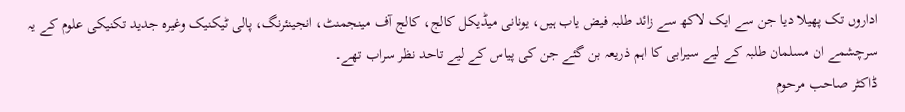اداروں تک پھیلا دیا جن سے ایک لاکھ سے زائد طلبہ فیض یاب ہیں، یونانی میڈیکل کالج، کالج آف مینجمنٹ، انجینئرنگ، پالی ٹیکنیک وغیرہ جدید تکنیکی علوم کے یہ سرچشمے ان مسلمان طلبہ کے لیے سیرابی کا اہم ذریعہ بن گئے جن کی پیاس کے لیے تاحد نظر سراب تھے۔
ڈاکٹر صاحب مرحوم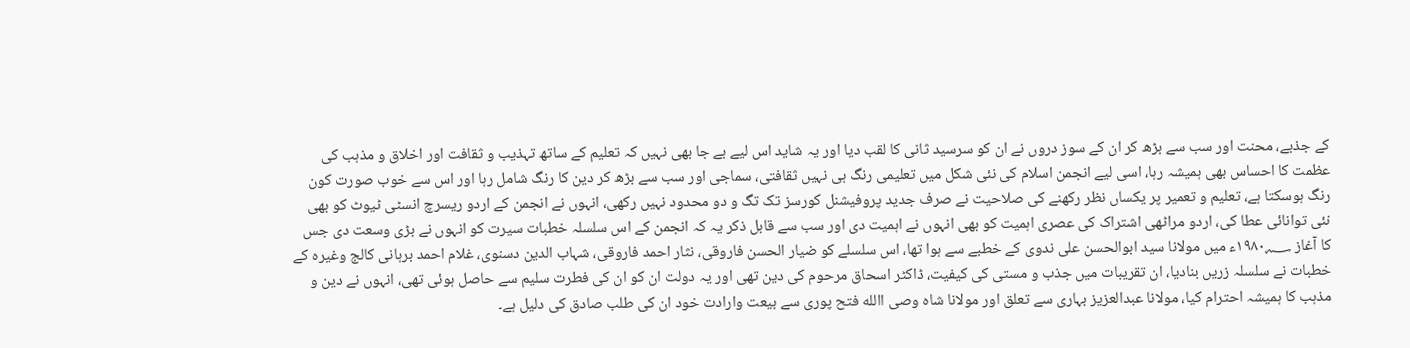کے جذبے، محنت اور سب سے بڑھ کر ان کے سوز دروں نے ان کو سرسید ثانی کا لقب دیا اور یہ شاید اس لیے بے جا بھی نہیں کہ تعلیم کے ساتھ تہذیب و ثقافت اور اخلاق و مذہب کی عظمت کا احساس بھی ہمیشہ رہا، اسی لیے انجمن اسلام کی نئی شکل میں تعلیمی رنگ ہی نہیں ثقافتی، سماجی اور سب سے بڑھ کر دین کا رنگ شامل رہا اور اس سے خوب صورت کون رنگ ہوسکتا ہے، تعلیم و تعمیر پر یکساں نظر رکھنے کی صلاحیت نے صرف جدید پروفیشنل کورسز تک تگ و دو محدود نہیں رکھی، انہوں نے انجمن کے اردو ریسرچ انسٹی ٹیوٹ کو بھی نئی توانائی عطا کی، اردو مراٹھی اشتراک کی عصری اہمیت کو بھی انہوں نے اہمیت دی اور سب سے قابل ذکر یہ کہ انجمن کے اس سلسلہ خطبات سیرت کو انہوں نے بڑی وسعت دی جس کا آغاز ۱۹۸۰؁ء میں مولانا سید ابوالحسن علی ندوی کے خطبے سے ہوا تھا، اس سلسلے کو ضیار الحسن فاروقی، نثار احمد فاروقی، شہاب الدین دسنوی، غلام احمد برہانی کالج وغیرہ کے خطبات نے سلسلہ زریں بنادیا، ان تقریبات میں جذب و مستی کی کیفیت، ڈاکٹر اسحاق مرحوم کی دین تھی اور یہ دولت ان کو ان کی فطرت سلیم سے حاصل ہوئی تھی، انہوں نے دین و مذہب کا ہمیشہ احترام کیا، مولانا عبدالعزیز بہاری سے تعلق اور مولانا شاہ وصی االله فتح پوری سے بیعت وارادت خود ان کی طلب صادق کی دلیل ہے۔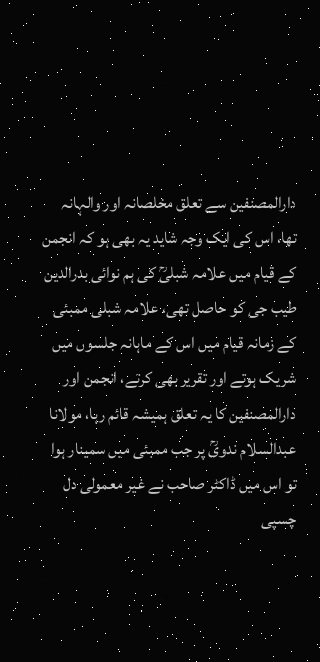دارالمصنفین سے تعلق مخلصانہ اور والہانہ تھا، اس کی ایک وجہ شاید یہ بھی ہو کہ انجمن کے قیام میں علامہ شبلیؒ کی ہم نوائی بدرالدین طیب جی کو حاصل تھی، علامہ شبلی ممبئی کے زمانہ قیام میں اس کے ماہانہ جلسوں میں شریک ہوتے اور تقریر بھی کرتے، انجمن اور دارالمصنفین کا یہ تعلق ہمیشہ قائم رہا، مولانا عبدالسلام ندویؒ پر جب ممبئی میں سمینار ہوا تو اس میں ڈاکٹر صاحب نے غیر معمولی دل چسپی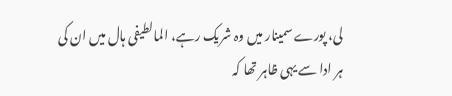لی، پورے سمینار میں وہ شریک رہے، المالطیفی ہال میں ان کی ہر ادا سے یہی ظاہر تھا کہ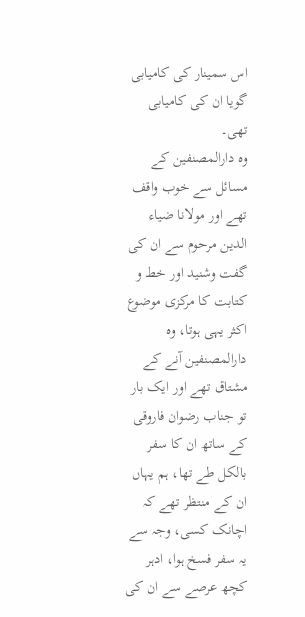اس سمینار کی کامیابی گویا ان کی کامیابی تھی۔
وہ دارالمصنفین کے مسائل سے خوب واقف تھے اور مولانا ضیاء الدین مرحوم سے ان کی گفت وشنید اور خط و کتابت کا مرکزی موضوع اکثر یہی ہوتا، وہ دارالمصنفین آنے کے مشتاق تھے اور ایک بار تو جناب رضوان فاروقی کے ساتھ ان کا سفر بالکل طے تھا، ہم یہاں ان کے منتظر تھے کہ اچانک کسی، وجہ سے یہ سفر فسخ ہوا، ادہر کچھ عرصے سے ان کی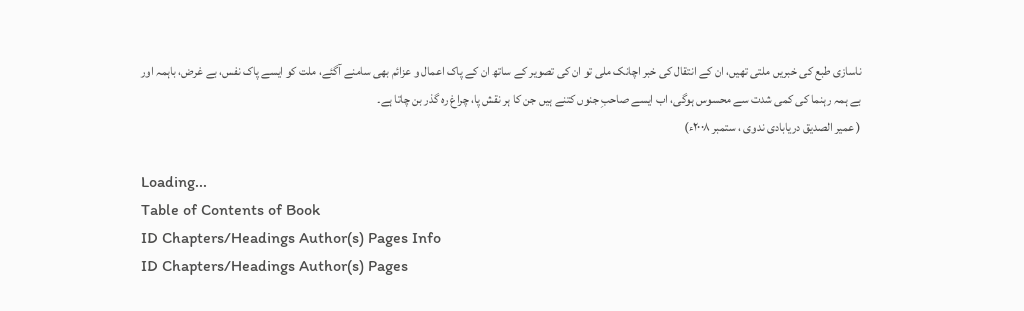ناسازی طبع کی خبریں ملتی تھیں، ان کے انتقال کی خبر اچانک ملی تو ان کی تصویر کے ساتھ ان کے پاک اعمال و عزائم بھی سامنے آگئے، ملت کو ایسے پاک نفس، بے غرض، باہمہ اور بے ہمہ رہنما کی کمی شدت سے محسوس ہوگی، اب ایسے صاحبِ جنوں کتنے ہیں جن کا ہر نقش پا، چراغ رہ گذر بن چاتا ہے۔
( عمیر الصدیق دریابادی ندوی ، ستمبر ۲۰۰۸ء)

Loading...
Table of Contents of Book
ID Chapters/Headings Author(s) Pages Info
ID Chapters/Headings Author(s) Pages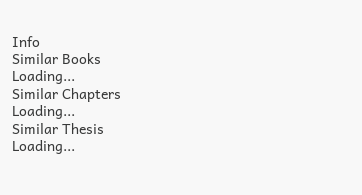Info
Similar Books
Loading...
Similar Chapters
Loading...
Similar Thesis
Loading...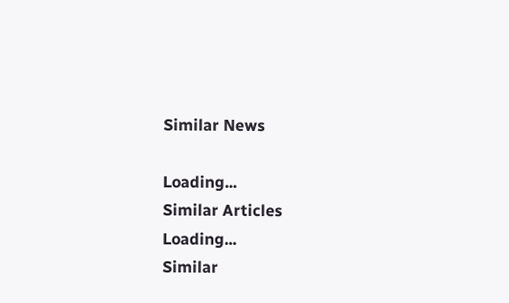Similar News

Loading...
Similar Articles
Loading...
Similar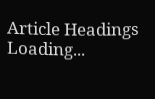Article Headings
Loading...